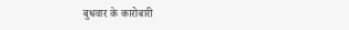बुधवार के कारोबारी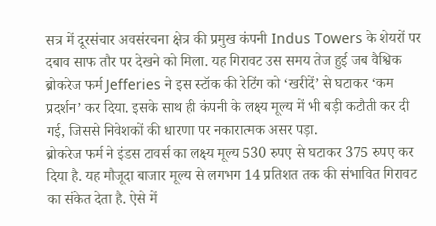सत्र में दूरसंचार अवसंरचना क्षेत्र की प्रमुख कंपनी Indus Towers के शेयरों पर दबाव साफ तौर पर देखने को मिला. यह गिरावट उस समय तेज हुई जब वैश्विक ब्रोकरेज फर्म Jefferies ने इस स्टॉक की रेटिंग को ‘खरीदें’ से घटाकर ‘कम प्रदर्शन’ कर दिया. इसके साथ ही कंपनी के लक्ष्य मूल्य में भी बड़ी कटौती कर दी गई, जिससे निवेशकों की धारणा पर नकारात्मक असर पड़ा.
ब्रोकरेज फर्म ने इंडस टावर्स का लक्ष्य मूल्य 530 रुपए से घटाकर 375 रुपए कर दिया है. यह मौजूदा बाजार मूल्य से लगभग 14 प्रतिशत तक की संभावित गिरावट का संकेत देता है. ऐसे में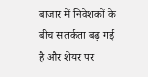बाजार में निवेशकों के बीच सतर्कता बढ़ गई है और शेयर पर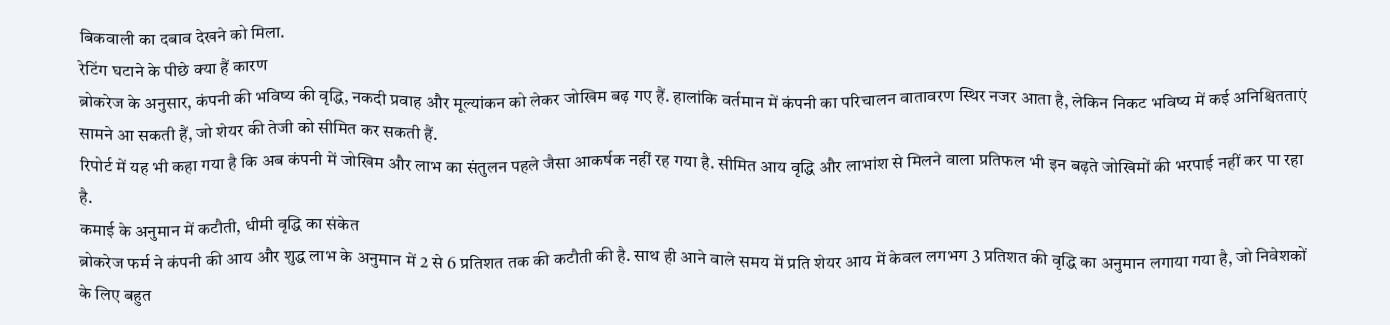बिकवाली का दबाव देखने को मिला.
रेटिंग घटाने के पीछे क्या हैं कारण
ब्रोकरेज के अनुसार, कंपनी की भविष्य की वृद्धि, नकदी प्रवाह और मूल्यांकन को लेकर जोखिम बढ़ गए हैं. हालांकि वर्तमान में कंपनी का परिचालन वातावरण स्थिर नजर आता है, लेकिन निकट भविष्य में कई अनिश्चितताएं सामने आ सकती हैं, जो शेयर की तेजी को सीमित कर सकती हैं.
रिपोर्ट में यह भी कहा गया है कि अब कंपनी में जोखिम और लाभ का संतुलन पहले जैसा आकर्षक नहीं रह गया है. सीमित आय वृद्धि और लाभांश से मिलने वाला प्रतिफल भी इन बढ़ते जोखिमों की भरपाई नहीं कर पा रहा है.
कमाई के अनुमान में कटौती, धीमी वृद्धि का संकेत
ब्रोकरेज फर्म ने कंपनी की आय और शुद्ध लाभ के अनुमान में 2 से 6 प्रतिशत तक की कटौती की है. साथ ही आने वाले समय में प्रति शेयर आय में केवल लगभग 3 प्रतिशत की वृद्धि का अनुमान लगाया गया है, जो निवेशकों के लिए बहुत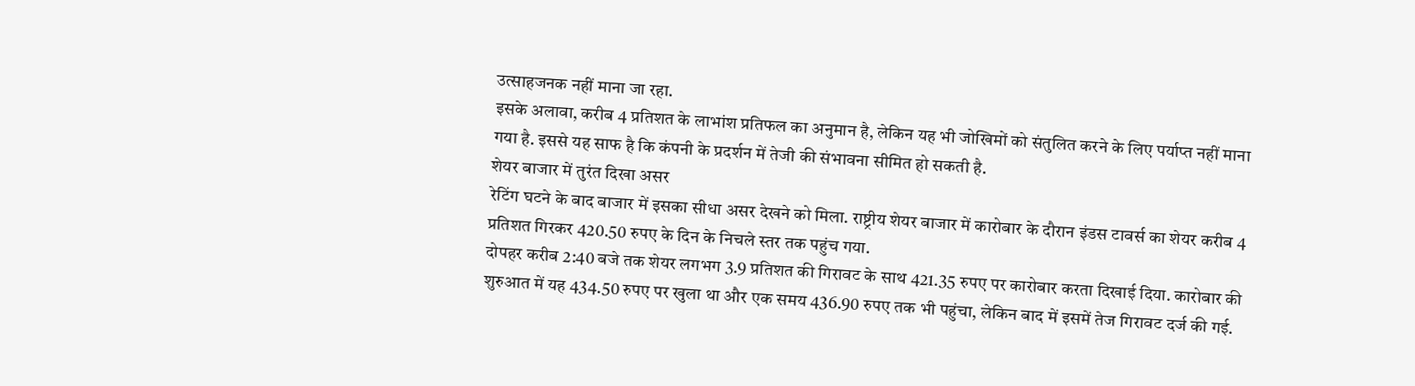उत्साहजनक नहीं माना जा रहा.
इसके अलावा, करीब 4 प्रतिशत के लाभांश प्रतिफल का अनुमान है, लेकिन यह भी जोखिमों को संतुलित करने के लिए पर्याप्त नहीं माना गया है. इससे यह साफ है कि कंपनी के प्रदर्शन में तेजी की संभावना सीमित हो सकती है.
शेयर बाजार में तुरंत दिखा असर
रेटिंग घटने के बाद बाजार में इसका सीधा असर देखने को मिला. राष्ट्रीय शेयर बाजार में कारोबार के दौरान इंडस टावर्स का शेयर करीब 4 प्रतिशत गिरकर 420.50 रुपए के दिन के निचले स्तर तक पहुंच गया.
दोपहर करीब 2:40 बजे तक शेयर लगभग 3.9 प्रतिशत की गिरावट के साथ 421.35 रुपए पर कारोबार करता दिखाई दिया. कारोबार की शुरुआत में यह 434.50 रुपए पर खुला था और एक समय 436.90 रुपए तक भी पहुंचा, लेकिन बाद में इसमें तेज गिरावट दर्ज की गई.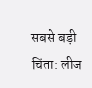सबसे बड़ी चिंता: लीज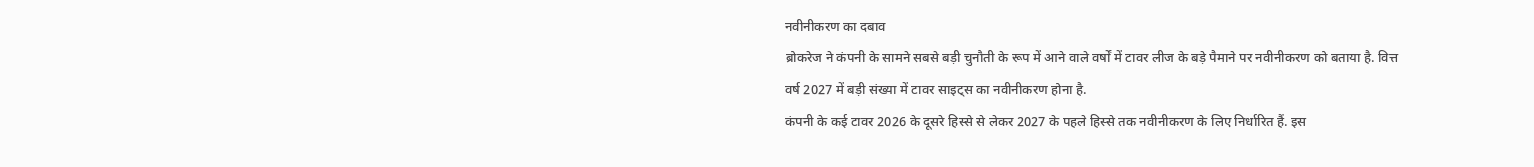नवीनीकरण का दबाव
ब्रोकरेज ने कंपनी के सामने सबसे बड़ी चुनौती के रूप में आने वाले वर्षों में टावर लीज के बड़े पैमाने पर नवीनीकरण को बताया है. वित्त वर्ष 2027 में बड़ी संख्या में टावर साइट्स का नवीनीकरण होना है.
कंपनी के कई टावर 2026 के दूसरे हिस्से से लेकर 2027 के पहले हिस्से तक नवीनीकरण के लिए निर्धारित हैं. इस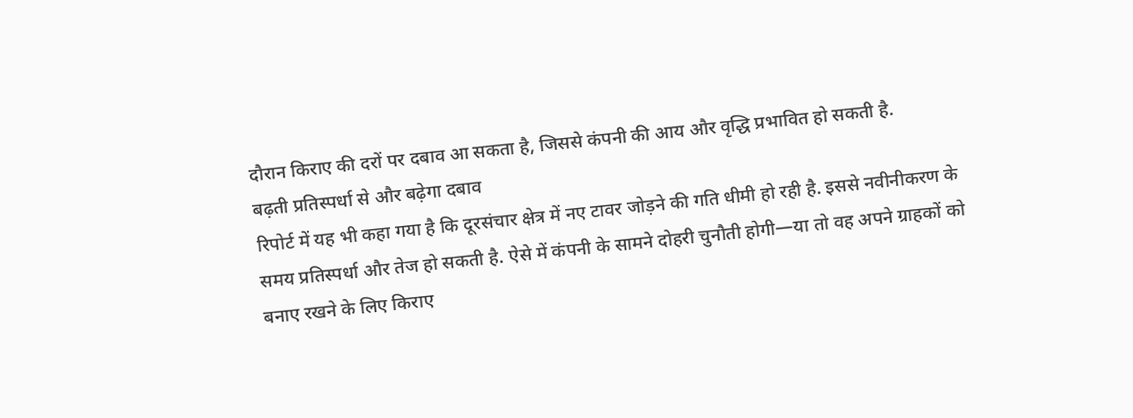दौरान किराए की दरों पर दबाव आ सकता है, जिससे कंपनी की आय और वृद्धि प्रभावित हो सकती है.
बढ़ती प्रतिस्पर्धा से और बढ़ेगा दबाव
रिपोर्ट में यह भी कहा गया है कि दूरसंचार क्षेत्र में नए टावर जोड़ने की गति धीमी हो रही है. इससे नवीनीकरण के समय प्रतिस्पर्धा और तेज हो सकती है. ऐसे में कंपनी के सामने दोहरी चुनौती होगी—या तो वह अपने ग्राहकों को बनाए रखने के लिए किराए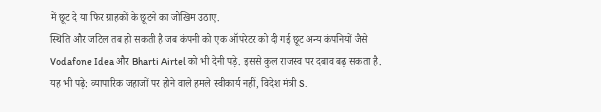में छूट दे या फिर ग्राहकों के छूटने का जोखिम उठाए.
स्थिति और जटिल तब हो सकती है जब कंपनी को एक ऑपरेटर को दी गई छूट अन्य कंपनियों जैसे Vodafone Idea और Bharti Airtel को भी देनी पड़े. इससे कुल राजस्व पर दबाव बढ़ सकता है.
यह भी पढ़े: व्यापारिक जहाजों पर होने वाले हमले स्वीकार्य नहीं, विदेश मंत्री S.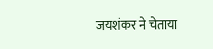जयशंकर ने चेताया